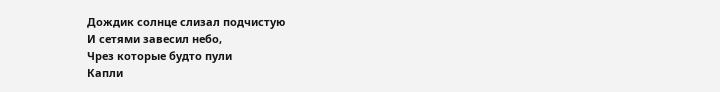Дождик солнце слизал подчистую
И сетями завесил небо,
Чрез которые будто пули
Капли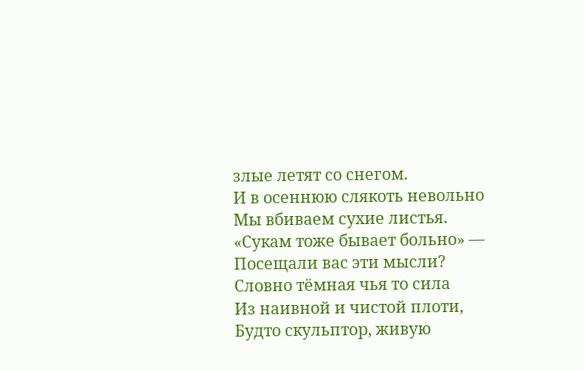злые летят со снегом.
И в осеннюю слякоть невольно
Мы вбиваем сухие листья.
«Сукам тоже бывает больно» —
Посещали вас эти мысли?
Словно тёмная чья то сила
Из наивной и чистой плоти,
Будто скульптор, живую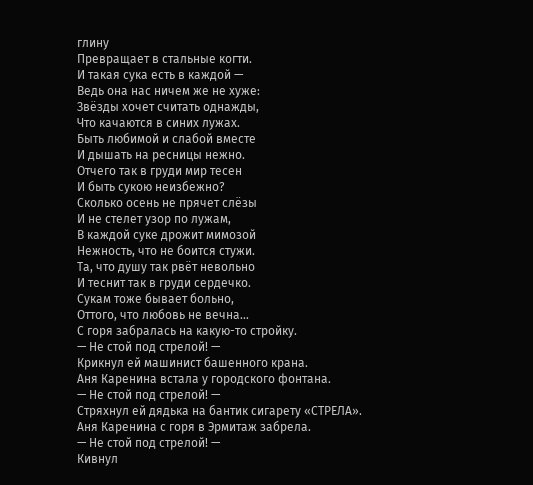глину
Превращает в стальные когти.
И такая сука есть в каждой —
Ведь она нас ничем же не хуже:
Звёзды хочет считать однажды,
Что качаются в синих лужах.
Быть любимой и слабой вместе
И дышать на ресницы нежно.
Отчего так в груди мир тесен
И быть сукою неизбежно?
Сколько осень не прячет слёзы
И не стелет узор по лужам,
В каждой суке дрожит мимозой
Нежность, что не боится стужи.
Та, что душу так рвёт невольно
И теснит так в груди сердечко.
Сукам тоже бывает больно,
Оттого, что любовь не вечна…
С горя забралась на какую-то стройку.
— Не стой под стрелой! —
Крикнул ей машинист башенного крана.
Аня Каренина встала у городского фонтана.
— Не стой под стрелой! —
Стряхнул ей дядька на бантик сигарету «СТРЕЛА».
Аня Каренина с горя в Эрмитаж забрела.
— Не стой под стрелой! —
Кивнул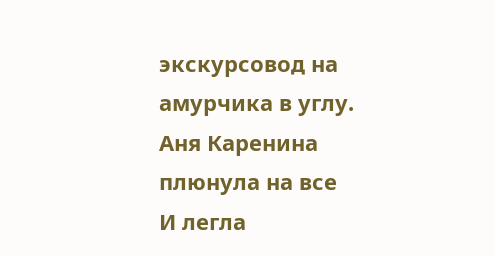экскурсовод на амурчика в углу.
Аня Каренина плюнула на все
И легла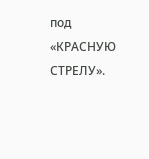под «КРАСНУЮ СТРЕЛУ».